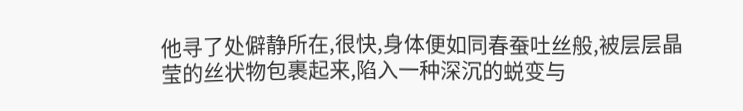他寻了处僻静所在,很快,身体便如同春蚕吐丝般,被层层晶莹的丝状物包裹起来,陷入一种深沉的蜕变与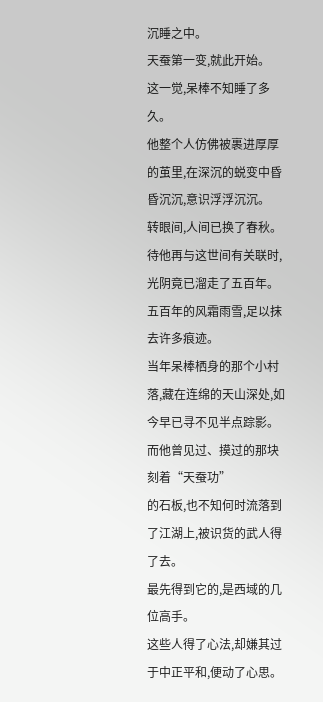沉睡之中。
天蚕第一变,就此开始。
这一觉,呆棒不知睡了多久。
他整个人仿佛被裹进厚厚的茧里,在深沉的蜕变中昏昏沉沉,意识浮浮沉沉。
转眼间,人间已换了春秋。
待他再与这世间有关联时,光阴竟已溜走了五百年。
五百年的风霜雨雪,足以抹去许多痕迹。
当年呆棒栖身的那个小村落,藏在连绵的天山深处,如今早已寻不见半点踪影。
而他曾见过、摸过的那块刻着“天蚕功”
的石板,也不知何时流落到了江湖上,被识货的武人得了去。
最先得到它的,是西域的几位高手。
这些人得了心法,却嫌其过于中正平和,便动了心思。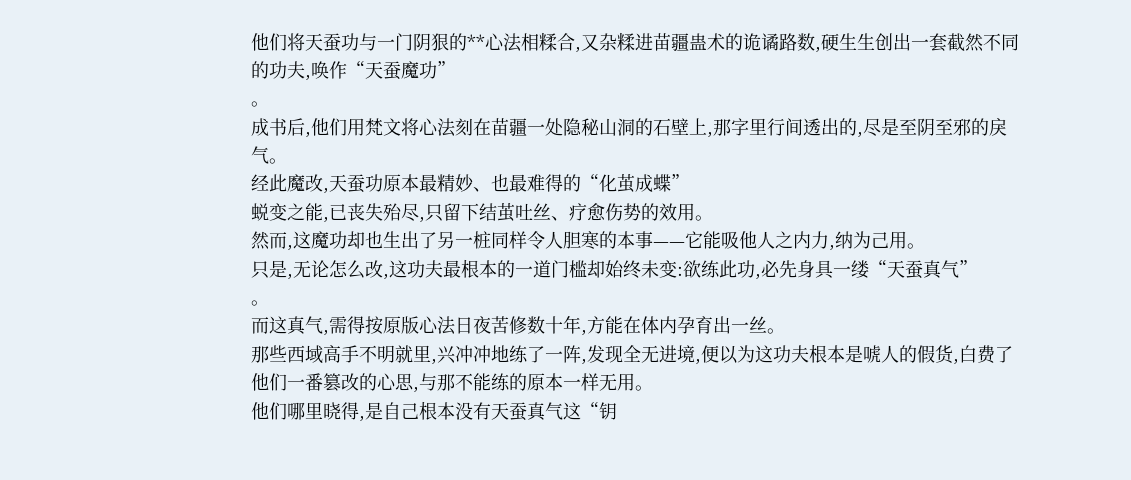他们将天蚕功与一门阴狠的**心法相糅合,又杂糅进苗疆蛊术的诡谲路数,硬生生创出一套截然不同的功夫,唤作“天蚕魔功”
。
成书后,他们用梵文将心法刻在苗疆一处隐秘山洞的石壁上,那字里行间透出的,尽是至阴至邪的戾气。
经此魔改,天蚕功原本最精妙、也最难得的“化茧成蝶”
蜕变之能,已丧失殆尽,只留下结茧吐丝、疗愈伤势的效用。
然而,这魔功却也生出了另一桩同样令人胆寒的本事——它能吸他人之内力,纳为己用。
只是,无论怎么改,这功夫最根本的一道门槛却始终未变:欲练此功,必先身具一缕“天蚕真气”
。
而这真气,需得按原版心法日夜苦修数十年,方能在体内孕育出一丝。
那些西域高手不明就里,兴冲冲地练了一阵,发现全无进境,便以为这功夫根本是唬人的假货,白费了他们一番篡改的心思,与那不能练的原本一样无用。
他们哪里晓得,是自己根本没有天蚕真气这“钥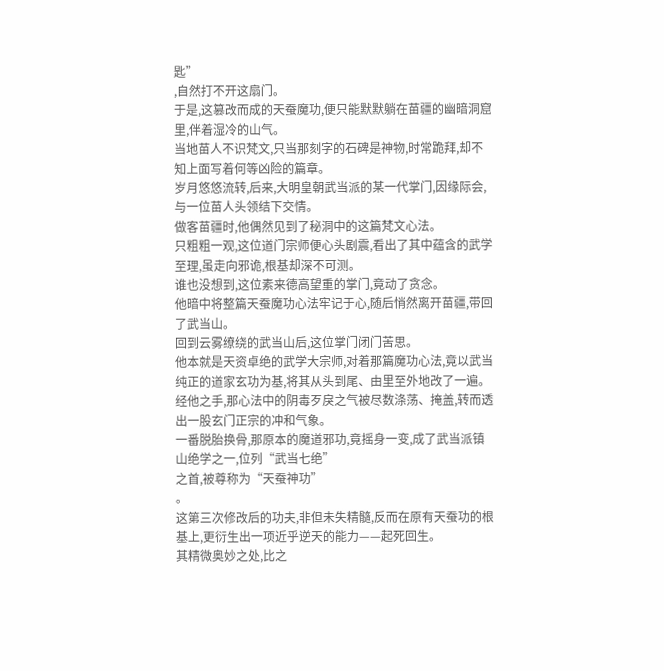匙”
,自然打不开这扇门。
于是,这篡改而成的天蚕魔功,便只能默默躺在苗疆的幽暗洞窟里,伴着湿冷的山气。
当地苗人不识梵文,只当那刻字的石碑是神物,时常跪拜,却不知上面写着何等凶险的篇章。
岁月悠悠流转,后来,大明皇朝武当派的某一代掌门,因缘际会,与一位苗人头领结下交情。
做客苗疆时,他偶然见到了秘洞中的这篇梵文心法。
只粗粗一观,这位道门宗师便心头剧震,看出了其中蕴含的武学至理,虽走向邪诡,根基却深不可测。
谁也没想到,这位素来德高望重的掌门,竟动了贪念。
他暗中将整篇天蚕魔功心法牢记于心,随后悄然离开苗疆,带回了武当山。
回到云雾缭绕的武当山后,这位掌门闭门苦思。
他本就是天资卓绝的武学大宗师,对着那篇魔功心法,竟以武当纯正的道家玄功为基,将其从头到尾、由里至外地改了一遍。
经他之手,那心法中的阴毒歹戾之气被尽数涤荡、掩盖,转而透出一股玄门正宗的冲和气象。
一番脱胎换骨,那原本的魔道邪功,竟摇身一变,成了武当派镇山绝学之一,位列“武当七绝”
之首,被尊称为“天蚕神功”
。
这第三次修改后的功夫,非但未失精髓,反而在原有天蚕功的根基上,更衍生出一项近乎逆天的能力——起死回生。
其精微奥妙之处,比之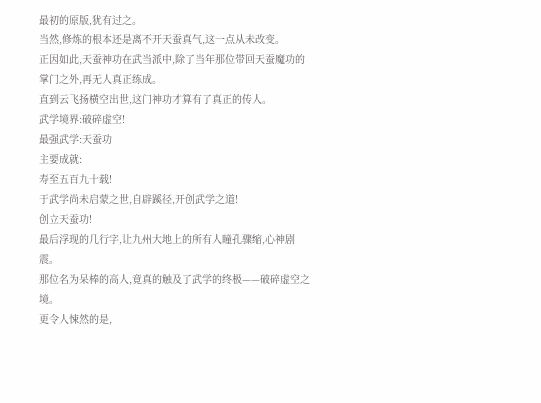最初的原版,犹有过之。
当然,修炼的根本还是离不开天蚕真气,这一点从未改变。
正因如此,天蚕神功在武当派中,除了当年那位带回天蚕魔功的掌门之外,再无人真正练成。
直到云飞扬横空出世,这门神功才算有了真正的传人。
武学境界:破碎虚空!
最强武学:天蚕功
主要成就:
寿至五百九十载!
于武学尚未启蒙之世,自辟蹊径,开创武学之道!
创立天蚕功!
最后浮现的几行字,让九州大地上的所有人瞳孔骤缩,心神剧震。
那位名为呆棒的高人,竟真的触及了武学的终极——破碎虚空之境。
更令人悚然的是,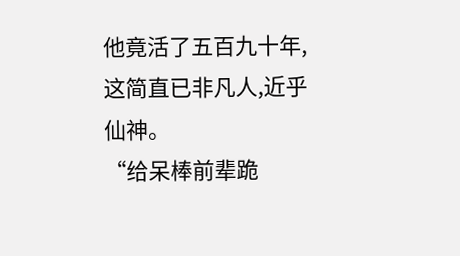他竟活了五百九十年,这简直已非凡人,近乎仙神。
“给呆棒前辈跪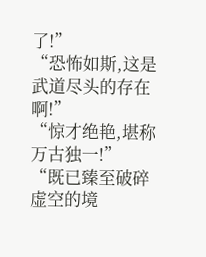了!”
“恐怖如斯,这是武道尽头的存在啊!”
“惊才绝艳,堪称万古独一!”
“既已臻至破碎虚空的境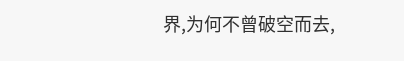界,为何不曾破空而去,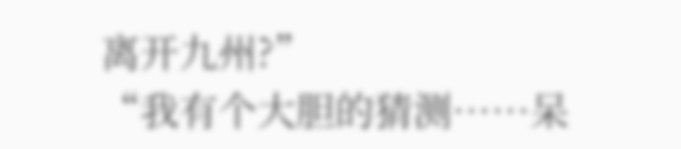离开九州?”
“我有个大胆的猜测……呆